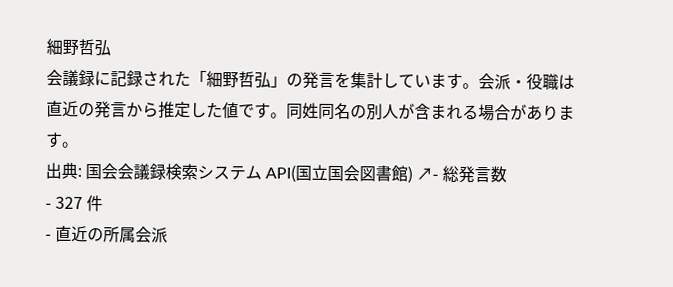細野哲弘
会議録に記録された「細野哲弘」の発言を集計しています。会派・役職は直近の発言から推定した値です。同姓同名の別人が含まれる場合があります。
出典: 国会会議録検索システム API(国立国会図書館) ↗- 総発言数
- 327 件
- 直近の所属会派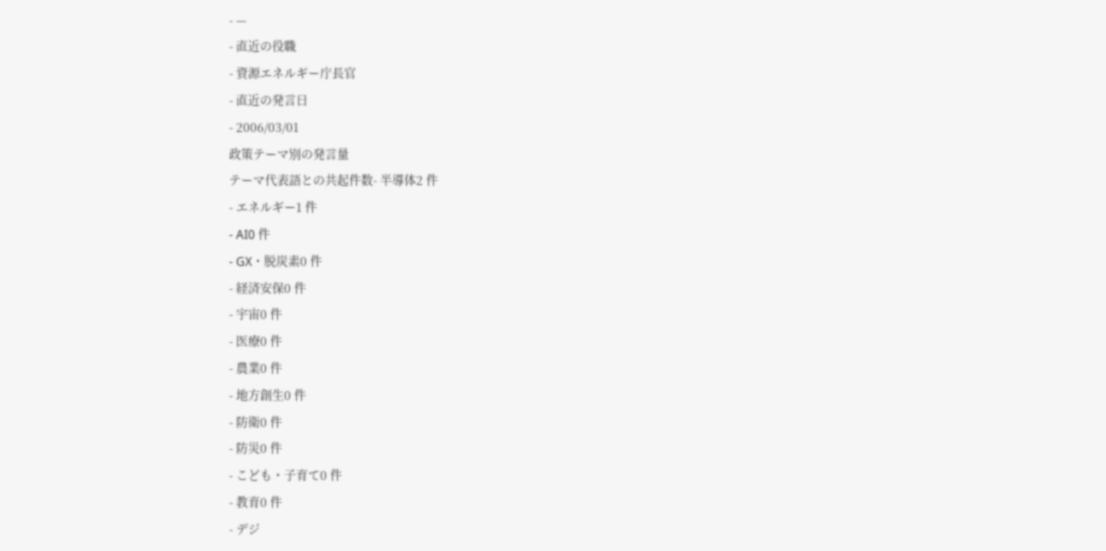- —
- 直近の役職
- 資源エネルギー庁長官
- 直近の発言日
- 2006/03/01
政策テーマ別の発言量
テーマ代表語との共起件数- 半導体2 件
- エネルギー1 件
- AI0 件
- GX・脱炭素0 件
- 経済安保0 件
- 宇宙0 件
- 医療0 件
- 農業0 件
- 地方創生0 件
- 防衛0 件
- 防災0 件
- こども・子育て0 件
- 教育0 件
- デジ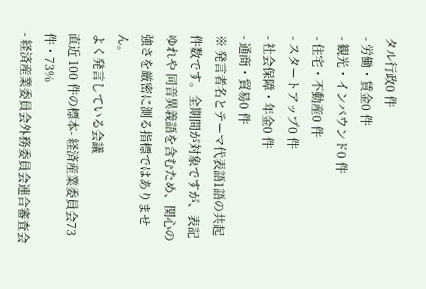タル行政0 件
- 労働・賃金0 件
- 観光・インバウンド0 件
- 住宅・不動産0 件
- スタートアップ0 件
- 社会保障・年金0 件
- 通商・貿易0 件
※ 発言者名とテーマ代表語1語の共起件数です。全期間が対象ですが、表記ゆれや 同音異義語を含むため、関心の強さを厳密に測る指標ではありません。
よく発言している会議
直近 100 件の標本- 経済産業委員会73 件・73%
- 経済産業委員会外務委員会連合審査会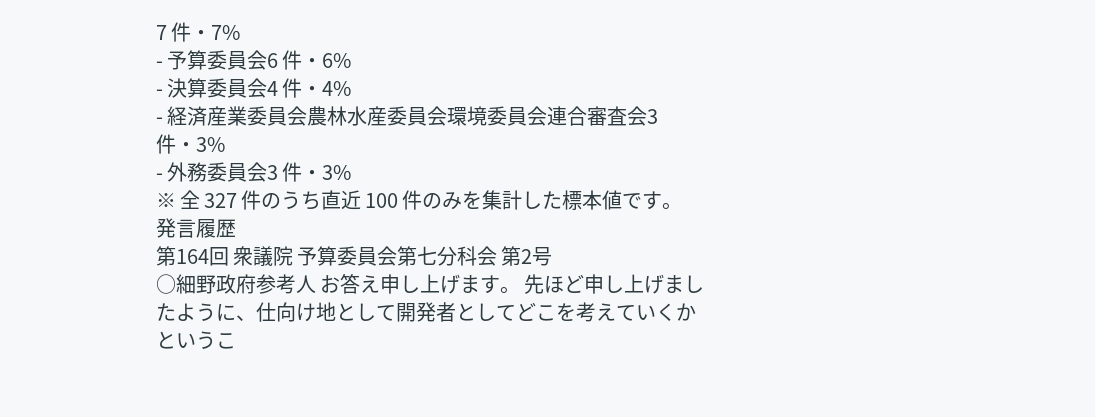7 件・7%
- 予算委員会6 件・6%
- 決算委員会4 件・4%
- 経済産業委員会農林水産委員会環境委員会連合審査会3 件・3%
- 外務委員会3 件・3%
※ 全 327 件のうち直近 100 件のみを集計した標本値です。
発言履歴
第164回 衆議院 予算委員会第七分科会 第2号
○細野政府参考人 お答え申し上げます。 先ほど申し上げましたように、仕向け地として開発者としてどこを考えていくかというこ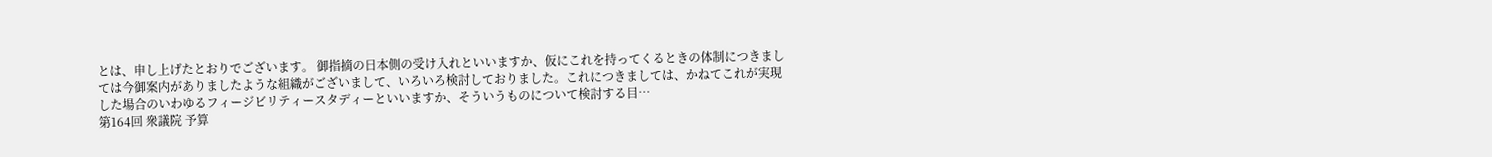とは、申し上げたとおりでございます。 御指摘の日本側の受け入れといいますか、仮にこれを持ってくるときの体制につきましては今御案内がありましたような組織がございまして、いろいろ検討しておりました。これにつきましては、かねてこれが実現した場合のいわゆるフィージビリティースタディーといいますか、そういうものについて検討する目…
第164回 衆議院 予算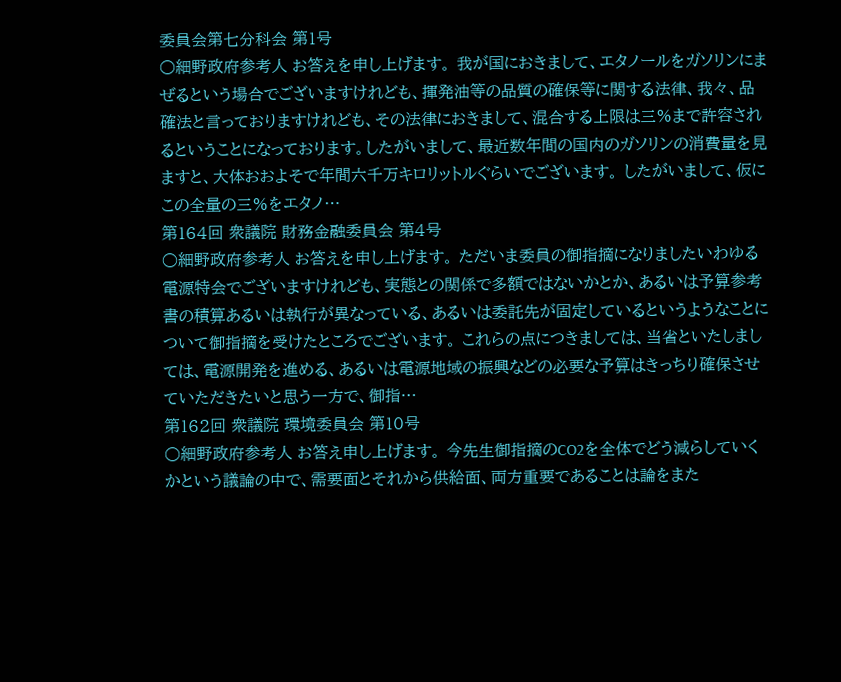委員会第七分科会 第1号
○細野政府参考人 お答えを申し上げます。 我が国におきまして、エタノールをガソリンにまぜるという場合でございますけれども、揮発油等の品質の確保等に関する法律、我々、品確法と言っておりますけれども、その法律におきまして、混合する上限は三%まで許容されるということになっております。したがいまして、最近数年間の国内のガソリンの消費量を見ますと、大体おおよそで年間六千万キロリットルぐらいでございます。 したがいまして、仮にこの全量の三%をエタノ…
第164回 衆議院 財務金融委員会 第4号
○細野政府参考人 お答えを申し上げます。 ただいま委員の御指摘になりましたいわゆる電源特会でございますけれども、実態との関係で多額ではないかとか、あるいは予算参考書の積算あるいは執行が異なっている、あるいは委託先が固定しているというようなことについて御指摘を受けたところでございます。 これらの点につきましては、当省といたしましては、電源開発を進める、あるいは電源地域の振興などの必要な予算はきっちり確保させていただきたいと思う一方で、御指…
第162回 衆議院 環境委員会 第10号
○細野政府参考人 お答え申し上げます。 今先生御指摘のCO2を全体でどう減らしていくかという議論の中で、需要面とそれから供給面、両方重要であることは論をまた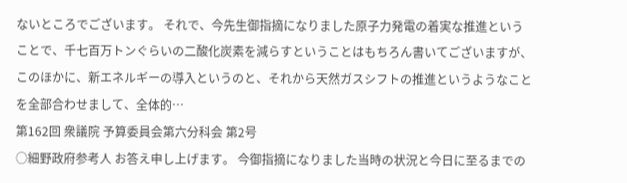ないところでございます。 それで、今先生御指摘になりました原子力発電の着実な推進ということで、千七百万トンぐらいの二酸化炭素を減らすということはもちろん書いてございますが、このほかに、新エネルギーの導入というのと、それから天然ガスシフトの推進というようなことを全部合わせまして、全体的…
第162回 衆議院 予算委員会第六分科会 第2号
○細野政府参考人 お答え申し上げます。 今御指摘になりました当時の状況と今日に至るまでの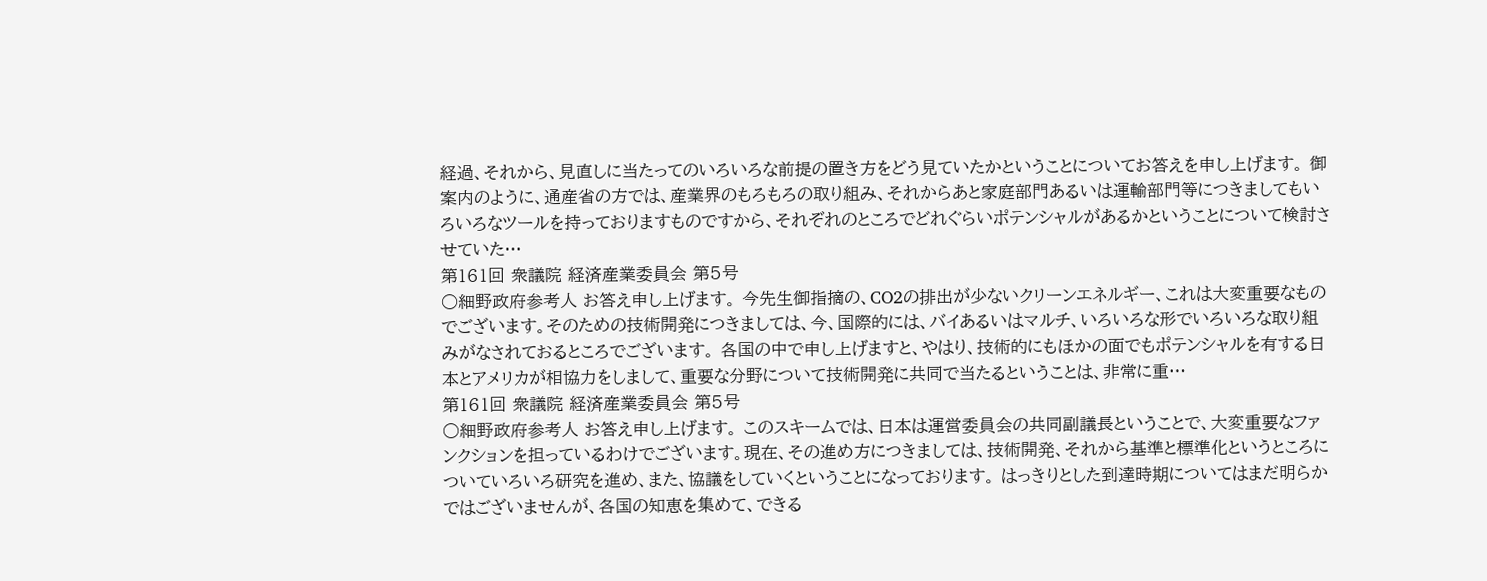経過、それから、見直しに当たってのいろいろな前提の置き方をどう見ていたかということについてお答えを申し上げます。 御案内のように、通産省の方では、産業界のもろもろの取り組み、それからあと家庭部門あるいは運輸部門等につきましてもいろいろなツールを持っておりますものですから、それぞれのところでどれぐらいポテンシャルがあるかということについて検討させていた…
第161回 衆議院 経済産業委員会 第5号
○細野政府参考人 お答え申し上げます。 今先生御指摘の、CO2の排出が少ないクリーンエネルギー、これは大変重要なものでございます。そのための技術開発につきましては、今、国際的には、バイあるいはマルチ、いろいろな形でいろいろな取り組みがなされておるところでございます。 各国の中で申し上げますと、やはり、技術的にもほかの面でもポテンシャルを有する日本とアメリカが相協力をしまして、重要な分野について技術開発に共同で当たるということは、非常に重…
第161回 衆議院 経済産業委員会 第5号
○細野政府参考人 お答え申し上げます。 このスキームでは、日本は運営委員会の共同副議長ということで、大変重要なファンクションを担っているわけでございます。現在、その進め方につきましては、技術開発、それから基準と標準化というところについていろいろ研究を進め、また、協議をしていくということになっております。 はっきりとした到達時期についてはまだ明らかではございませんが、各国の知恵を集めて、できる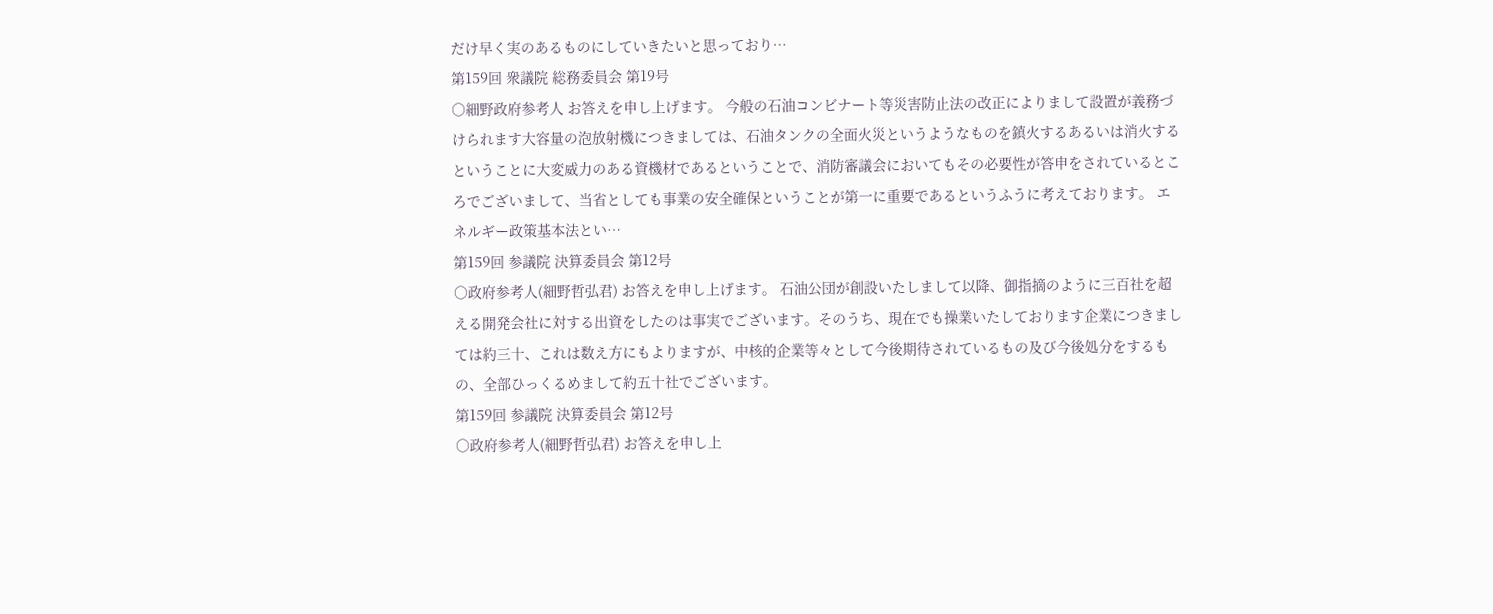だけ早く実のあるものにしていきたいと思っており…
第159回 衆議院 総務委員会 第19号
○細野政府参考人 お答えを申し上げます。 今般の石油コンビナート等災害防止法の改正によりまして設置が義務づけられます大容量の泡放射機につきましては、石油タンクの全面火災というようなものを鎮火するあるいは消火するということに大変威力のある資機材であるということで、消防審議会においてもその必要性が答申をされているところでございまして、当省としても事業の安全確保ということが第一に重要であるというふうに考えております。 エネルギー政策基本法とい…
第159回 参議院 決算委員会 第12号
○政府参考人(細野哲弘君) お答えを申し上げます。 石油公団が創設いたしまして以降、御指摘のように三百社を超える開発会社に対する出資をしたのは事実でございます。そのうち、現在でも操業いたしております企業につきましては約三十、これは数え方にもよりますが、中核的企業等々として今後期待されているもの及び今後処分をするもの、全部ひっくるめまして約五十社でございます。
第159回 参議院 決算委員会 第12号
○政府参考人(細野哲弘君) お答えを申し上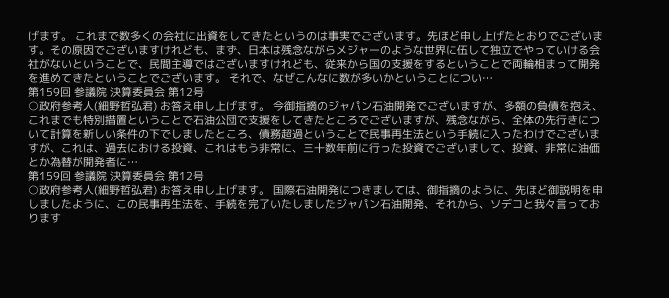げます。 これまで数多くの会社に出資をしてきたというのは事実でございます。先ほど申し上げたとおりでございます。その原因でございますけれども、まず、日本は残念ながらメジャーのような世界に伍して独立でやっていける会社がないということで、民間主導ではございますけれども、従来から国の支援をするということで両輪相まって開発を進めてきたということでございます。 それで、なぜこんなに数が多いかということについ…
第159回 参議院 決算委員会 第12号
○政府参考人(細野哲弘君) お答え申し上げます。 今御指摘のジャパン石油開発でございますが、多額の負債を抱え、これまでも特別措置ということで石油公団で支援をしてきたところでございますが、残念ながら、全体の先行きについて計算を新しい条件の下でしましたところ、債務超過ということで民事再生法という手続に入ったわけでございますが、これは、過去における投資、これはもう非常に、三十数年前に行った投資でございまして、投資、非常に油価とか為替が開発者に…
第159回 参議院 決算委員会 第12号
○政府参考人(細野哲弘君) お答え申し上げます。 国際石油開発につきましては、御指摘のように、先ほど御説明を申しましたように、この民事再生法を、手続を完了いたしましたジャパン石油開発、それから、ソデコと我々言っております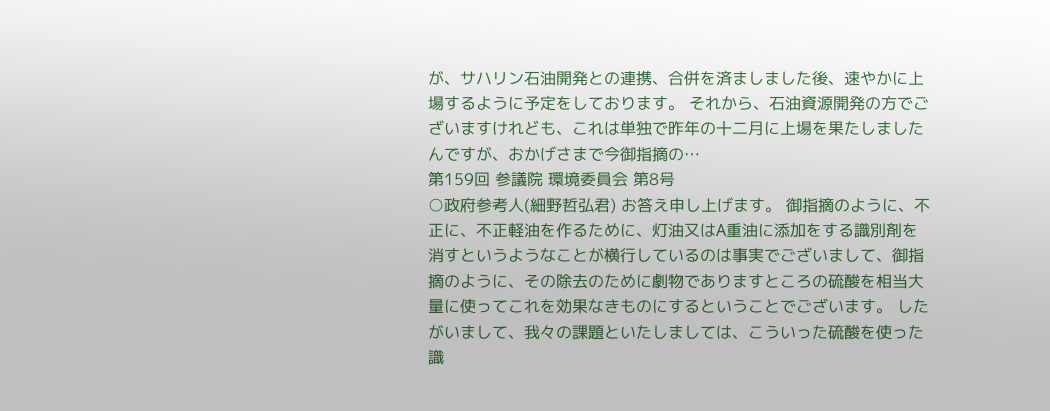が、サハリン石油開発との連携、合併を済ましました後、速やかに上場するように予定をしております。 それから、石油資源開発の方でございますけれども、これは単独で昨年の十二月に上場を果たしましたんですが、おかげさまで今御指摘の…
第159回 参議院 環境委員会 第8号
○政府参考人(細野哲弘君) お答え申し上げます。 御指摘のように、不正に、不正軽油を作るために、灯油又はA重油に添加をする識別剤を消すというようなことが横行しているのは事実でございまして、御指摘のように、その除去のために劇物でありますところの硫酸を相当大量に使ってこれを効果なきものにするということでございます。 したがいまして、我々の課題といたしましては、こういった硫酸を使った識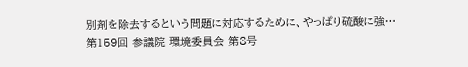別剤を除去するという問題に対応するために、やっぱり硫酸に強…
第159回 参議院 環境委員会 第8号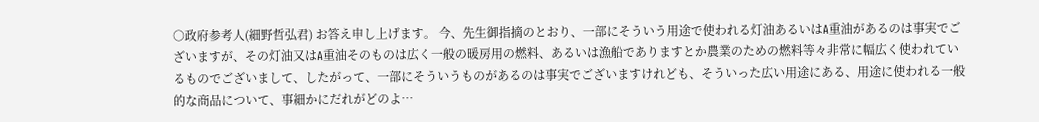○政府参考人(細野哲弘君) お答え申し上げます。 今、先生御指摘のとおり、一部にそういう用途で使われる灯油あるいはA重油があるのは事実でございますが、その灯油又はA重油そのものは広く一般の暖房用の燃料、あるいは漁船でありますとか農業のための燃料等々非常に幅広く使われているものでございまして、したがって、一部にそういうものがあるのは事実でございますけれども、そういった広い用途にある、用途に使われる一般的な商品について、事細かにだれがどのよ…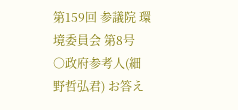第159回 参議院 環境委員会 第8号
○政府参考人(細野哲弘君) お答え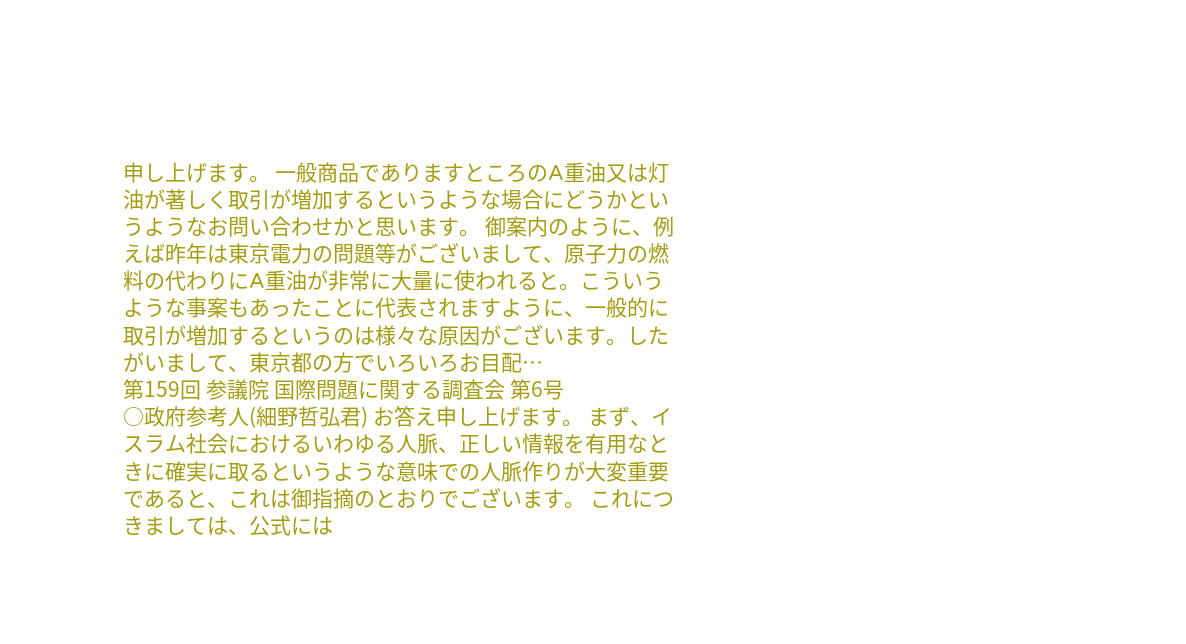申し上げます。 一般商品でありますところのA重油又は灯油が著しく取引が増加するというような場合にどうかというようなお問い合わせかと思います。 御案内のように、例えば昨年は東京電力の問題等がございまして、原子力の燃料の代わりにA重油が非常に大量に使われると。こういうような事案もあったことに代表されますように、一般的に取引が増加するというのは様々な原因がございます。したがいまして、東京都の方でいろいろお目配…
第159回 参議院 国際問題に関する調査会 第6号
○政府参考人(細野哲弘君) お答え申し上げます。 まず、イスラム社会におけるいわゆる人脈、正しい情報を有用なときに確実に取るというような意味での人脈作りが大変重要であると、これは御指摘のとおりでございます。 これにつきましては、公式には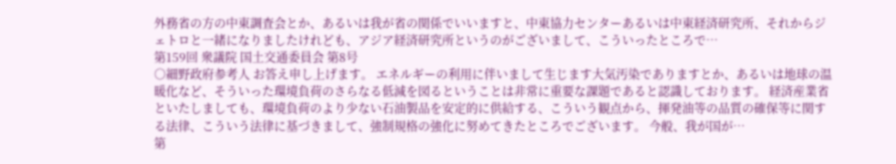外務省の方の中東調査会とか、あるいは我が省の関係でいいますと、中東協力センターあるいは中東経済研究所、それからジェトロと一緒になりましたけれども、アジア経済研究所というのがございまして、こういったところで…
第159回 衆議院 国土交通委員会 第8号
○細野政府参考人 お答え申し上げます。 エネルギーの利用に伴いまして生じます大気汚染でありますとか、あるいは地球の温暖化など、そういった環境負荷のさらなる低減を図るということは非常に重要な課題であると認識しております。 経済産業省といたしましても、環境負荷のより少ない石油製品を安定的に供給する、こういう観点から、揮発油等の品質の確保等に関する法律、こういう法律に基づきまして、強制規格の強化に努めてきたところでございます。 今般、我が国が…
第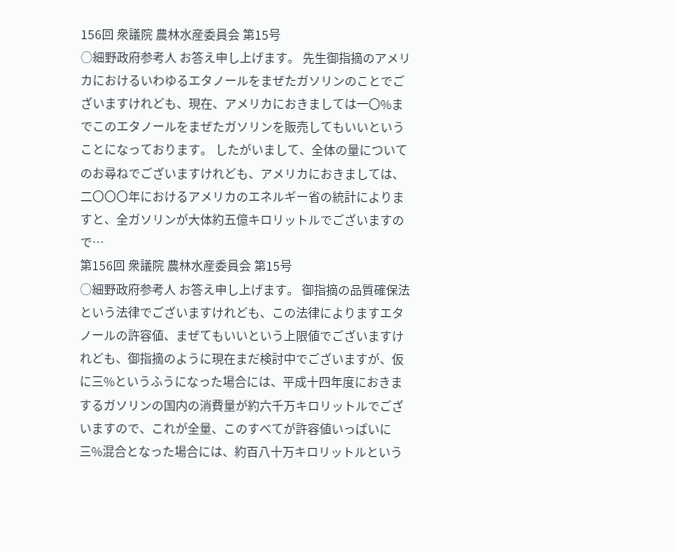156回 衆議院 農林水産委員会 第15号
○細野政府参考人 お答え申し上げます。 先生御指摘のアメリカにおけるいわゆるエタノールをまぜたガソリンのことでございますけれども、現在、アメリカにおきましては一〇%までこのエタノールをまぜたガソリンを販売してもいいということになっております。 したがいまして、全体の量についてのお尋ねでございますけれども、アメリカにおきましては、二〇〇〇年におけるアメリカのエネルギー省の統計によりますと、全ガソリンが大体約五億キロリットルでございますので…
第156回 衆議院 農林水産委員会 第15号
○細野政府参考人 お答え申し上げます。 御指摘の品質確保法という法律でございますけれども、この法律によりますエタノールの許容値、まぜてもいいという上限値でございますけれども、御指摘のように現在まだ検討中でございますが、仮に三%というふうになった場合には、平成十四年度におきまするガソリンの国内の消費量が約六千万キロリットルでございますので、これが全量、このすべてが許容値いっぱいに三%混合となった場合には、約百八十万キロリットルという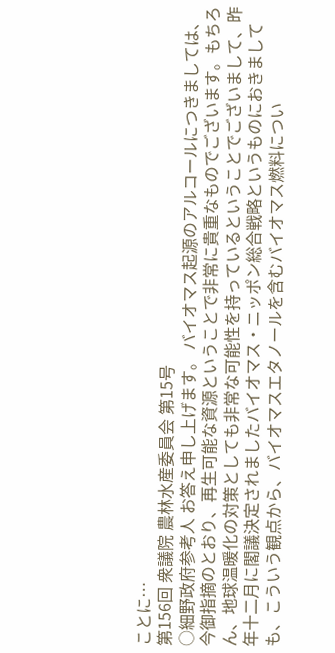ことに…
第156回 衆議院 農林水産委員会 第15号
○細野政府参考人 お答え申し上げます。 バイオマス起源のアルコールにつきましては、今御指摘のとおり、再生可能な資源ということで非常に貴重なものでございます。もちろん、地球温暖化の対策としても非常な可能性を持っているということでございまして、昨年十二月に閣議決定されましたバイオマス・ニッポン総合戦略というものにおきましても、こういう観点から、バイオマスエタノールを含むバイオマス燃料につい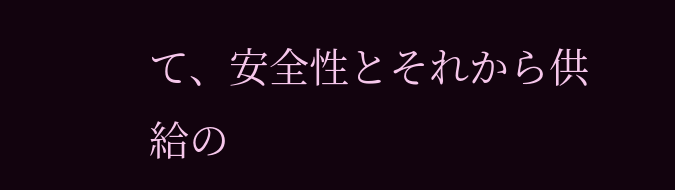て、安全性とそれから供給の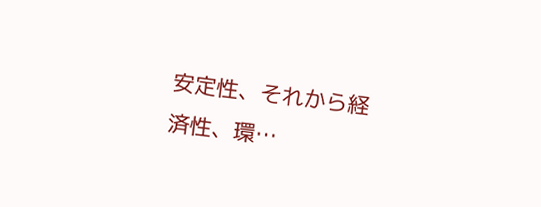安定性、それから経済性、環…